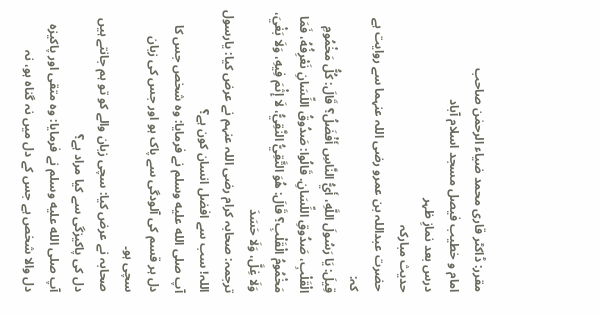مقرر: ڈاکٹر قاری محمد ضیاء الرحمٰن صاحب
امام و خطیب فیصل مسجد اسلام آباد
درس بعد نمازِ ظہر
حدیث مبارکہ
حضرت عبداللہ بن عمرو رضی اللہ عنہما سے روایت ہے کہ:
قِيلَ: يَا رَسُولَ اللَّهِ، أَيُّ النَّاسِ أَفْضَلُ؟ قَالَ: كُلُّ مَخْمُومِ الْقَلْبِ، صَدُوقِ اللِّسَانِ. قَالُوا: صَدُوقُ اللِّسَانِ نَعْرِفُهُ، فَمَا مَخْمُومُ الْقَلْبِ؟ قَالَ: هُوَ التَّقِيُّ النَّقِيُّ، لَا إِثْمَ فِيهِ، وَلَا بَغْيَ، وَلَا غِلَّ، وَلَا حَسَدَ
ترجمہ: صحابہ کرام رضی اللہ عنہم نے عرض کیا: یارسول اللہ! سب سے افضل انسان کون ہے؟
آپ صلى الله عليه وسلم نے فرمایا: وہ شخص جس کا دل ہر قسم کی آلودگی سے پاک ہو اور جس کی زبان سچی ہو۔
صحابہ نے عرض کیا: سچی زبان والے کو تو ہم جانتے ہیں دل کی پاکیزگی سے کیا مراد ہے؟
آپ صلى الله عليه وسلم نے فرمایا: وہ متقی اور پاکیزہ دل والا شخص ہے جس کے دل میں نہ گناہ ہو، نہ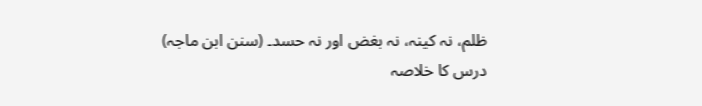ظلم، نہ کینہ، نہ بغض اور نہ حسد۔ (سنن ابن ماجہ)
درس کا خلاصہ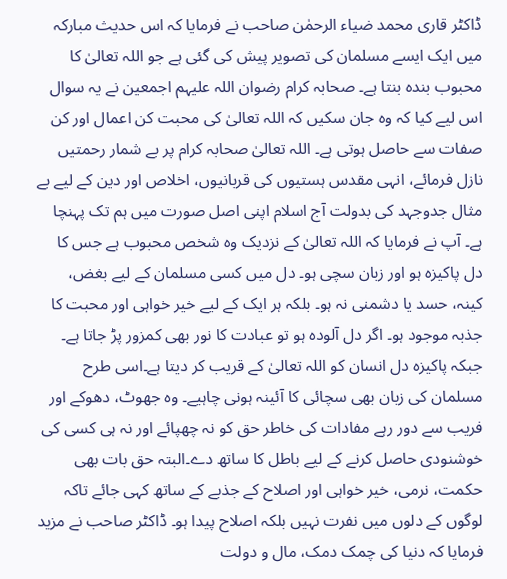ڈاکٹر قاری محمد ضیاء الرحمٰن صاحب نے فرمایا کہ اس حدیث مبارکہ میں ایک ایسے مسلمان کی تصویر پیش کی گئی ہے جو اللہ تعالیٰ کا محبوب بندہ بنتا ہے۔ صحابہ کرام رضوان اللہ علیہم اجمعین نے یہ سوال اس لیے کیا کہ وہ جان سکیں کہ اللہ تعالیٰ کی محبت کن اعمال اور کن صفات سے حاصل ہوتی ہے۔ اللہ تعالیٰ صحابہ کرام پر بے شمار رحمتیں نازل فرمائے، انہی مقدس ہستیوں کی قربانیوں، اخلاص اور دین کے لیے بے مثال جدوجہد کی بدولت آج اسلام اپنی اصل صورت میں ہم تک پہنچا ہے۔ آپ نے فرمایا کہ اللہ تعالیٰ کے نزدیک وہ شخص محبوب ہے جس کا دل پاکیزہ ہو اور زبان سچی ہو۔ دل میں کسی مسلمان کے لیے بغض، کینہ، حسد یا دشمنی نہ ہو۔ بلکہ ہر ایک کے لیے خیر خواہی اور محبت کا جذبہ موجود ہو۔ اگر دل آلودہ ہو تو عبادت کا نور بھی کمزور پڑ جاتا ہے۔
جبکہ پاکیزہ دل انسان کو اللہ تعالیٰ کے قریب کر دیتا ہے۔اسی طرح مسلمان کی زبان بھی سچائی کا آئینہ ہونی چاہیے۔ وہ جھوٹ، دھوکے اور فریب سے دور رہے مفادات کی خاطر حق کو نہ چھپائے اور نہ ہی کسی کی خوشنودی حاصل کرنے کے لیے باطل کا ساتھ دے۔البتہ حق بات بھی حکمت، نرمی، خیر خواہی اور اصلاح کے جذبے کے ساتھ کہی جائے تاکہ لوگوں کے دلوں میں نفرت نہیں بلکہ اصلاح پیدا ہو۔ ڈاکٹر صاحب نے مزید فرمایا کہ دنیا کی چمک دمک، مال و دولت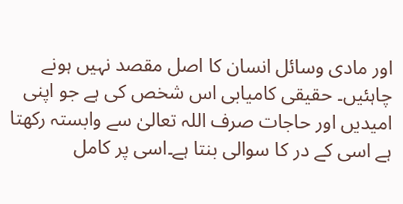اور مادی وسائل انسان کا اصل مقصد نہیں ہونے چاہئیں۔ حقیقی کامیابی اس شخص کی ہے جو اپنی امیدیں اور حاجات صرف اللہ تعالیٰ سے وابستہ رکھتا ہے اسی کے در کا سوالی بنتا ہے۔اسی پر کامل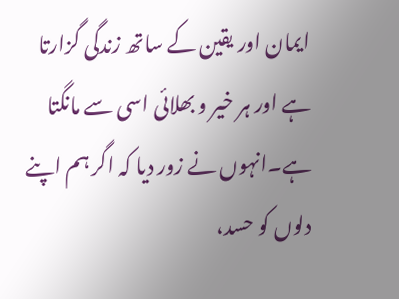ایمان اور یقین کے ساتھ زندگی گزارتا ہے اور ہر خیر و بھلائی اسی سے مانگتا ہے۔انہوں نے زور دیا کہ اگر ہم اپنے دلوں کو حسد،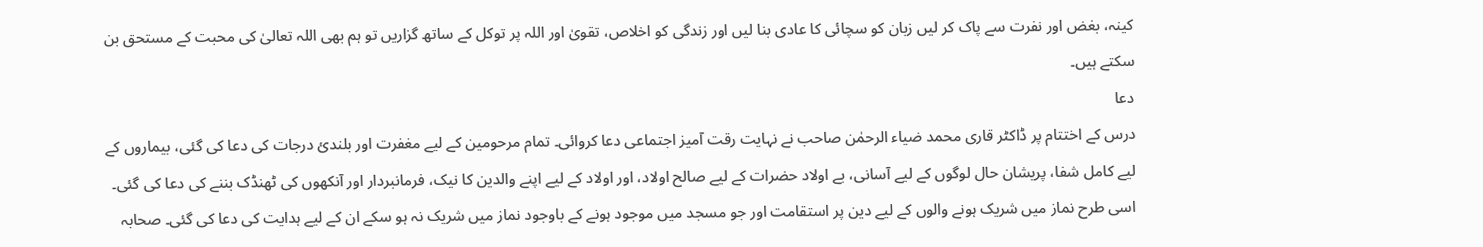کینہ، بغض اور نفرت سے پاک کر لیں زبان کو سچائی کا عادی بنا لیں اور زندگی کو اخلاص، تقویٰ اور اللہ پر توکل کے ساتھ گزاریں تو ہم بھی اللہ تعالیٰ کی محبت کے مستحق بن سکتے ہیں۔
دعا
درس کے اختتام پر ڈاکٹر قاری محمد ضیاء الرحمٰن صاحب نے نہایت رقت آمیز اجتماعی دعا کروائی۔ تمام مرحومین کے لیے مغفرت اور بلندیٔ درجات کی دعا کی گئی، بیماروں کے لیے کامل شفا، پریشان حال لوگوں کے لیے آسانی، بے اولاد حضرات کے لیے صالح اولاد، اور اولاد کے لیے اپنے والدین کا نیک، فرمانبردار اور آنکھوں کی ٹھنڈک بننے کی دعا کی گئی۔ اسی طرح نماز میں شریک ہونے والوں کے لیے دین پر استقامت اور جو مسجد میں موجود ہونے کے باوجود نماز میں شریک نہ ہو سکے ان کے لیے ہدایت کی دعا کی گئی۔ صحابہ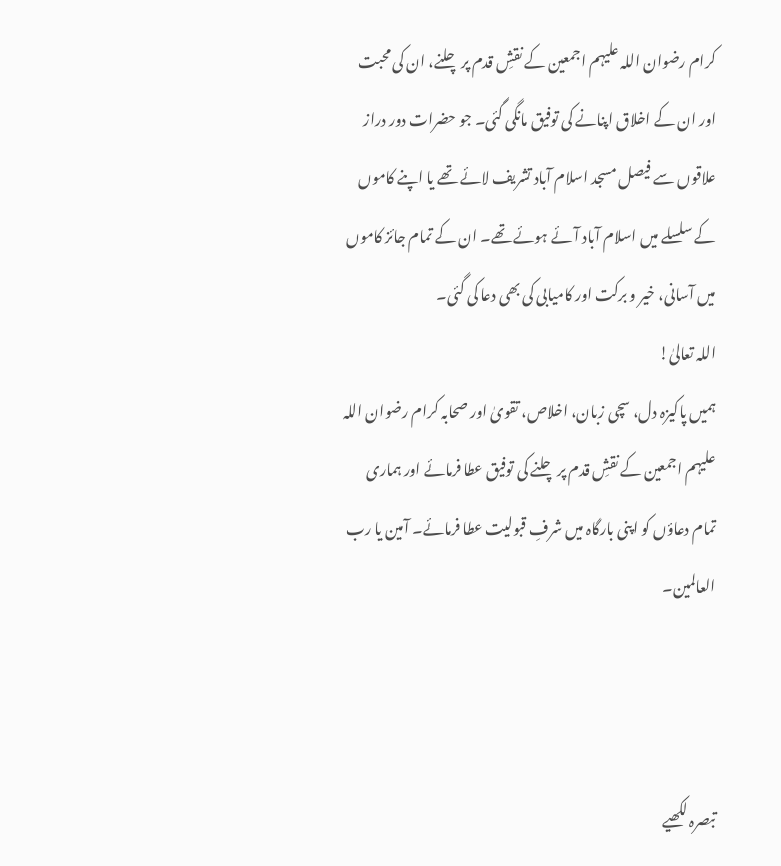کرام رضوان اللہ علیہم اجمعین کے نقشِ قدم پر چلنے، ان کی محبت اور ان کے اخلاق اپنانے کی توفیق مانگی گئی۔ جو حضرات دور دراز علاقوں سے فیصل مسجد اسلام آباد تشریف لائے تھے یا اپنے کاموں کے سلسلے میں اسلام آباد آئے ہوئے تھے۔ ان کے تمام جائز کاموں میں آسانی، خیر و برکت اور کامیابی کی بھی دعا کی گئی۔
اللہ تعالیٰ!
ہمیں پاکیزہ دل، سچی زبان، اخلاص، تقویٰ اور صحابہ کرام رضوان اللہ علیہم اجمعین کے نقشِ قدم پر چلنے کی توفیق عطا فرمائے اور ہماری تمام دعاؤں کو اپنی بارگاہ میں شرفِ قبولیت عطا فرمائے۔ آمین یا رب العالمین۔



تبصرہ لکھیے